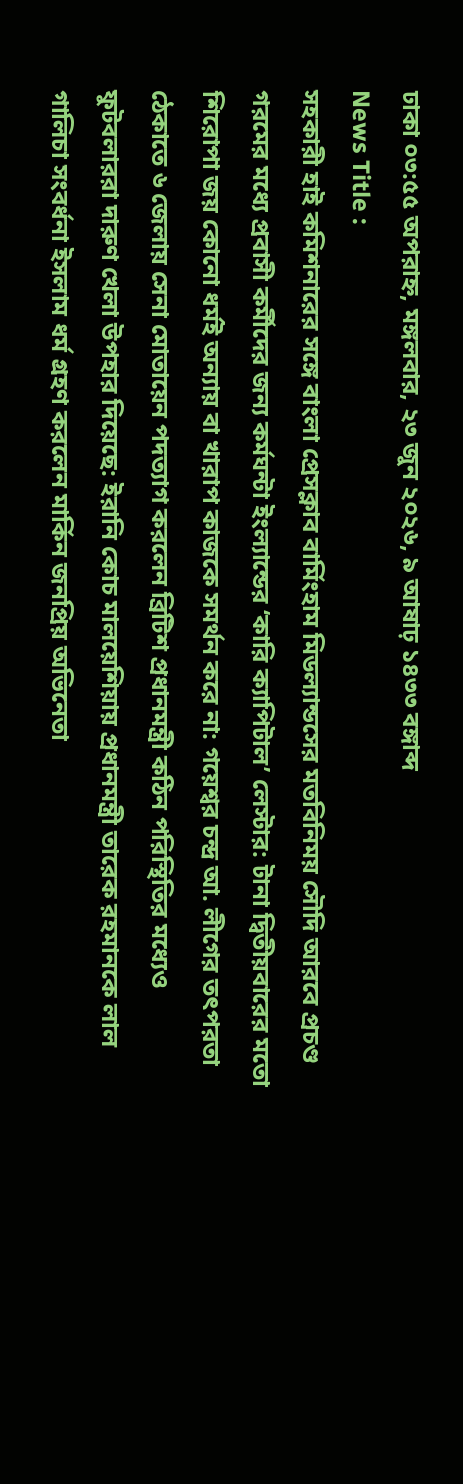ঢাকা ০৩:৫৫ অপরাহ্ন, মঙ্গলবার, ২৩ জুন ২০২৬, ৯ আষাঢ় ১৪৩৩ বঙ্গাব্দ
News Title :
সহকারী হাই কমিশনারের সঙ্গে বাংলা প্রেসক্লাব বার্মিংহাম মিডল্যান্ডসের মতবিনিময় সৌদি আরবে প্রচণ্ড গরমের মধ্যে প্রবাসী কর্মীদের জন্য কর্মঘন্টা ইংল্যান্ডের ‘কারি ক্যাপিটাল’ লেস্টার: টানা দ্বিতীয়বারের মতো শিরোপা জয় কোনো ধর্মই অন্যায় বা খারাপ কাজকে সমর্থন করে না: গয়েশ্বর চন্দ্র আ. লীগের তৎপরতা ঠেকাতে ৬ জেলায় সেনা মোতায়েন পদত্যাগ করলেন ব্রিটিশ প্রধানমন্ত্রী কঠিন পরিস্থিতির মধ্যেও ফুটবলাররা দারুণ খেলা উপহার দিয়েছে: ইরানি কোচ মালয়েশিয়ায় প্রধানমন্ত্রী তারেক রহমানকে লাল গালিচা সংবর্ধনা ইসলাম ধর্ম গ্রহণ করলেন মার্কিন জনপ্রিয় অভিনেতা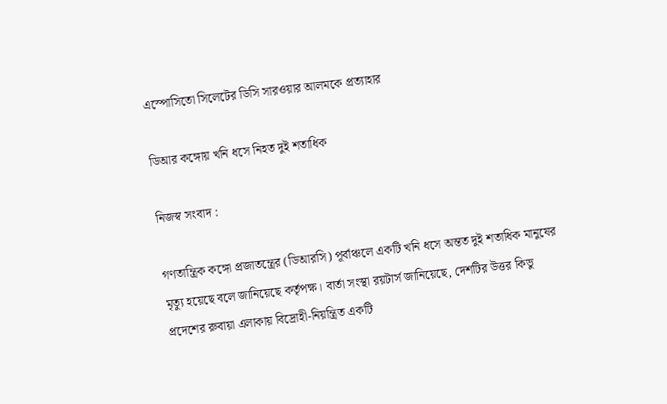এস্পোসিতো সিলেটের ডিসি সারওয়ার আলমকে প্রত্যাহার

ডিআর কঙ্গোয় খনি ধসে নিহত দুই শতাধিক

নিজস্ব সংবাদ :

গণতান্ত্রিক কঙ্গো প্রজাতন্ত্রের (ডিআরসি) পূর্বাঞ্চলে একটি খনি ধসে অন্তত দুই শতাধিক মানুষের মৃত্যু হয়েছে বলে জানিয়েছে কর্তৃপক্ষ। বার্তা সংস্থা রয়টার্স জানিয়েছে, দেশটির উত্তর কিভু প্রদেশের রুবায়া এলাকায় বিদ্রোহী-নিয়ন্ত্রিত একটি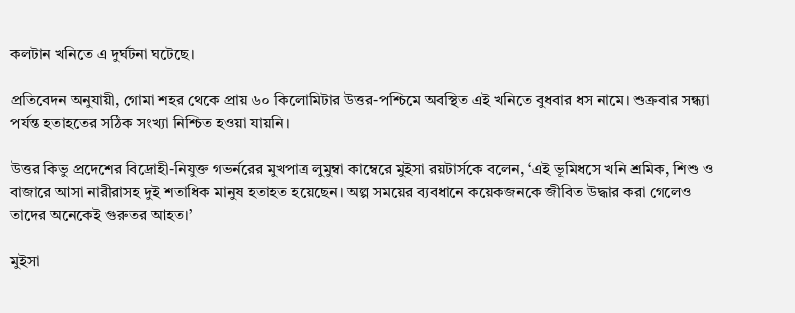কলটান খনিতে এ দুর্ঘটনা ঘটেছে।

প্রতিবেদন অনুযায়ী, গোমা শহর থেকে প্রায় ৬০ কিলোমিটার উত্তর-পশ্চিমে অবস্থিত এই খনিতে বুধবার ধস নামে। শুক্রবার সন্ধ্যা পর্যন্ত হতাহতের সঠিক সংখ্যা নিশ্চিত হওয়া যায়নি।

উত্তর কিভু প্রদেশের বিদ্রোহী-নিযুক্ত গভর্নরের মুখপাত্র লুমুম্বা কাম্বেরে মুইসা রয়টার্সকে বলেন, ‘এই ভূমিধসে খনি শ্রমিক, শিশু ও বাজারে আসা নারীরাসহ দুই শতাধিক মানুষ হতাহত হয়েছেন। অল্প সময়ের ব্যবধানে কয়েকজনকে জীবিত উদ্ধার করা গেলেও তাদের অনেকেই গুরুতর আহত।’

মুইসা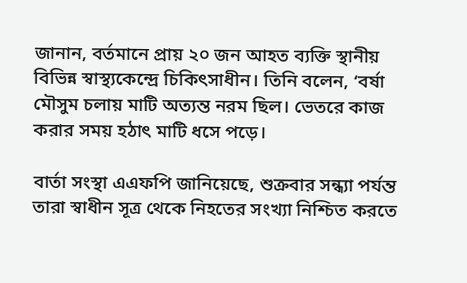জানান, বর্তমানে প্রায় ২০ জন আহত ব্যক্তি স্থানীয় বিভিন্ন স্বাস্থ্যকেন্দ্রে চিকিৎসাধীন। তিনি বলেন, ‘বর্ষা মৌসুম চলায় মাটি অত্যন্ত নরম ছিল। ভেতরে কাজ করার সময় হঠাৎ মাটি ধসে পড়ে।

বার্তা সংস্থা এএফপি জানিয়েছে, শুক্রবার সন্ধ্যা পর্যন্ত তারা স্বাধীন সূত্র থেকে নিহতের সংখ্যা নিশ্চিত করতে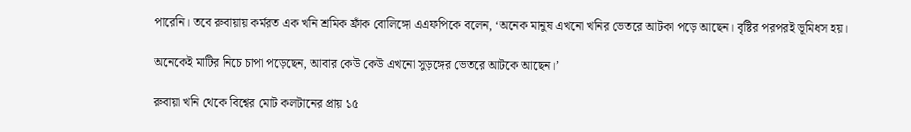পারেনি। তবে রুবায়ায় কর্মরত এক খনি শ্রমিক ফ্রাঁক বোলিঙ্গো এএফপিকে বলেন, ‘অনেক মানুষ এখনো খনির ভেতরে আটকা পড়ে আছেন। বৃষ্টির পরপরই ভূমিধস হয়।

অনেকেই মাটির নিচে চাপা পড়েছেন, আবার কেউ কেউ এখনো সুড়ঙ্গের ভেতরে আটকে আছেন।’

রুবায়া খনি থেকে বিশ্বের মোট কলটানের প্রায় ১৫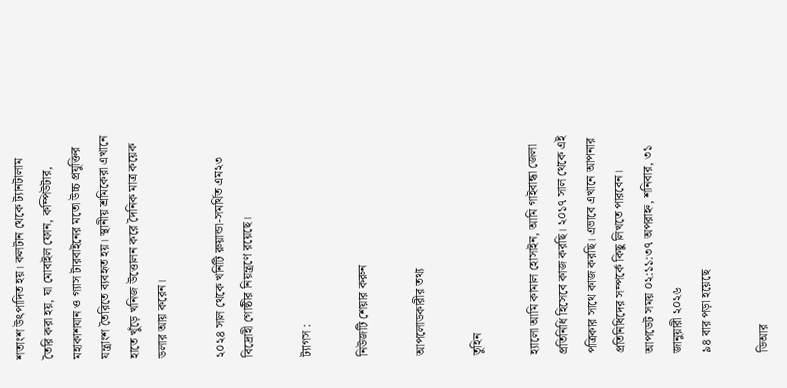শতাংশ উৎপাদিত হয়। কলটান থেকে ট্যানটালাম তৈরি করা হয়, যা মোবাইল ফোন, কম্পিউটার, মহাকাশযান ও গ্যাস টারবাইনের মতো উচ্চ প্রযুক্তির যন্ত্রাংশ তৈরিতে ব্যবহৃত হয়। স্থানীয় শ্রমিকেরা এখানে হাতে খুঁড়ে খনিজ উত্তোলন করে দৈনিক মাত্র কয়েক ডলার আয় করেন।

২০২৪ সাল থেকে খনিটি রুয়ান্ডা-সমর্থিত এম২৩ বিদ্রোহী গোষ্ঠীর নিয়ন্ত্রণে রয়েছে।

ট্যাগস :

নিউজটি শেয়ার করুন

আপলোডকারীর তথ্য

তুহিন

হ্যালো আমি কামাল হোসাইন, আমি গাইবান্ধা জেলা প্রতিনিধি হিসেবে কাজ করছি। ২০১৭ সাল থেকে এই পত্রিকার সাথে কাজ করছি। এভাবে এখানে আপনার প্রতিনিধিদের সম্পর্কে কিছু লিখতে পারবেন।
আপডেট সময় ০২:১১:৩৭ অপরাহ্ন, শনিবার, ৩১ জানুয়ারী ২০২৬
৯৪ বার পড়া হয়েছে

ডিআর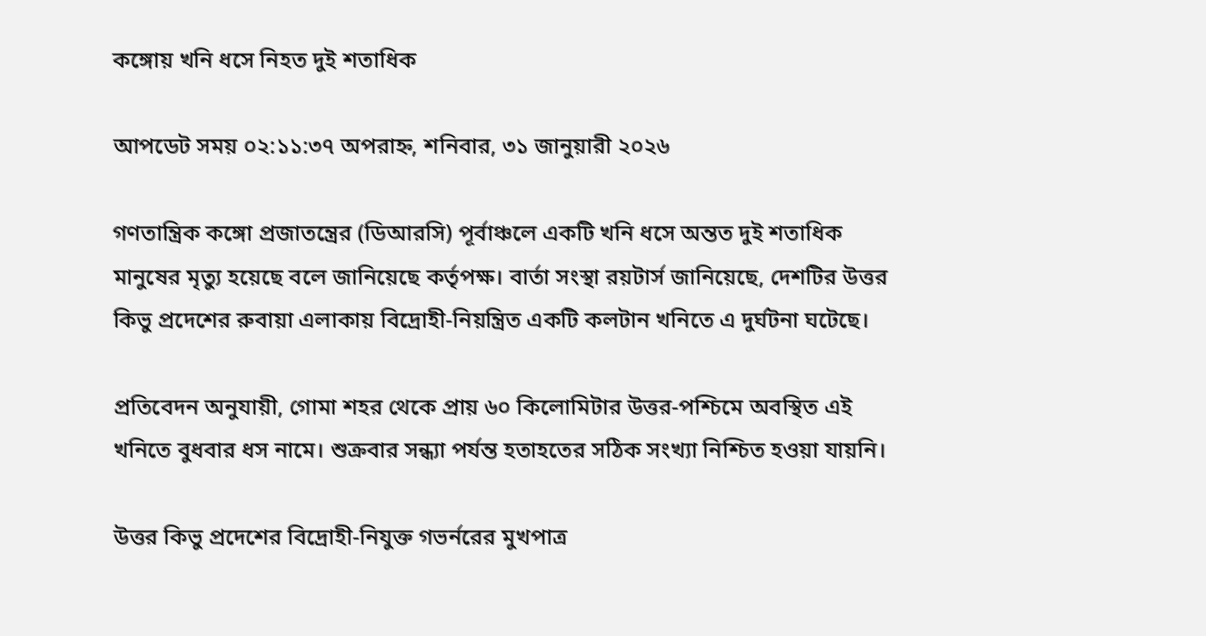কঙ্গোয় খনি ধসে নিহত দুই শতাধিক

আপডেট সময় ০২:১১:৩৭ অপরাহ্ন, শনিবার, ৩১ জানুয়ারী ২০২৬

গণতান্ত্রিক কঙ্গো প্রজাতন্ত্রের (ডিআরসি) পূর্বাঞ্চলে একটি খনি ধসে অন্তত দুই শতাধিক মানুষের মৃত্যু হয়েছে বলে জানিয়েছে কর্তৃপক্ষ। বার্তা সংস্থা রয়টার্স জানিয়েছে, দেশটির উত্তর কিভু প্রদেশের রুবায়া এলাকায় বিদ্রোহী-নিয়ন্ত্রিত একটি কলটান খনিতে এ দুর্ঘটনা ঘটেছে।

প্রতিবেদন অনুযায়ী, গোমা শহর থেকে প্রায় ৬০ কিলোমিটার উত্তর-পশ্চিমে অবস্থিত এই খনিতে বুধবার ধস নামে। শুক্রবার সন্ধ্যা পর্যন্ত হতাহতের সঠিক সংখ্যা নিশ্চিত হওয়া যায়নি।

উত্তর কিভু প্রদেশের বিদ্রোহী-নিযুক্ত গভর্নরের মুখপাত্র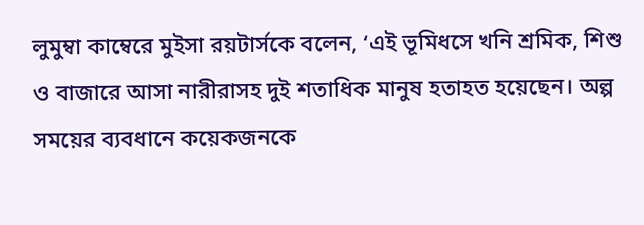লুমুম্বা কাম্বেরে মুইসা রয়টার্সকে বলেন, ‘এই ভূমিধসে খনি শ্রমিক, শিশু ও বাজারে আসা নারীরাসহ দুই শতাধিক মানুষ হতাহত হয়েছেন। অল্প সময়ের ব্যবধানে কয়েকজনকে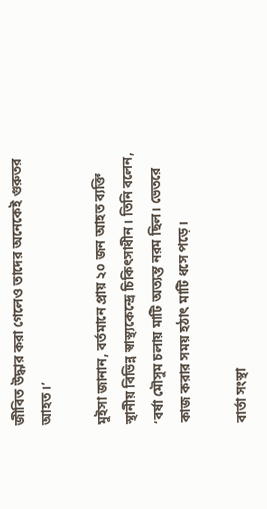জীবিত উদ্ধার করা গেলেও তাদের অনেকেই গুরুতর আহত।’

মুইসা জানান, বর্তমানে প্রায় ২০ জন আহত ব্যক্তি স্থানীয় বিভিন্ন স্বাস্থ্যকেন্দ্রে চিকিৎসাধীন। তিনি বলেন, ‘বর্ষা মৌসুম চলায় মাটি অত্যন্ত নরম ছিল। ভেতরে কাজ করার সময় হঠাৎ মাটি ধসে পড়ে।

বার্তা সংস্থা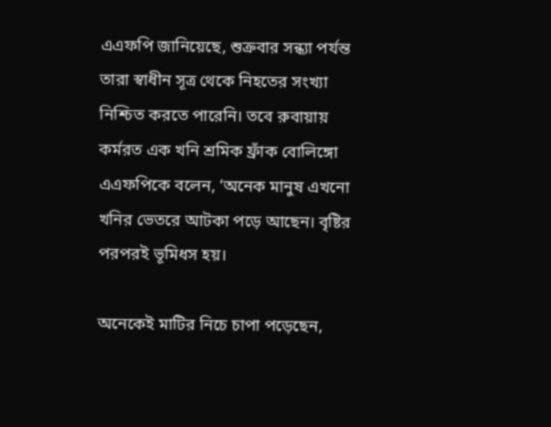এএফপি জানিয়েছে, শুক্রবার সন্ধ্যা পর্যন্ত তারা স্বাধীন সূত্র থেকে নিহতের সংখ্যা নিশ্চিত করতে পারেনি। তবে রুবায়ায় কর্মরত এক খনি শ্রমিক ফ্রাঁক বোলিঙ্গো এএফপিকে বলেন, ‘অনেক মানুষ এখনো খনির ভেতরে আটকা পড়ে আছেন। বৃষ্টির পরপরই ভূমিধস হয়।

অনেকেই মাটির নিচে চাপা পড়েছেন,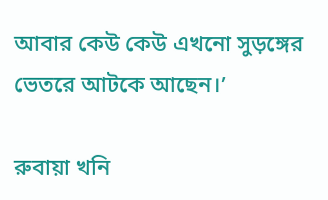আবার কেউ কেউ এখনো সুড়ঙ্গের ভেতরে আটকে আছেন।’

রুবায়া খনি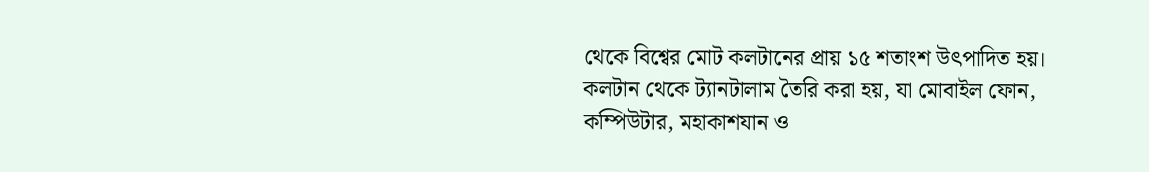থেকে বিশ্বের মোট কলটানের প্রায় ১৫ শতাংশ উৎপাদিত হয়। কলটান থেকে ট্যানটালাম তৈরি করা হয়, যা মোবাইল ফোন, কম্পিউটার, মহাকাশযান ও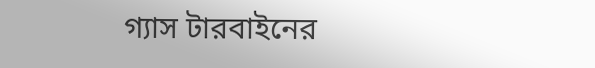গ্যাস টারবাইনের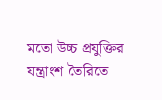মতো উচ্চ প্রযুক্তির যন্ত্রাংশ তৈরিতে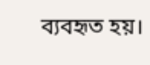ব্যবহৃত হয়।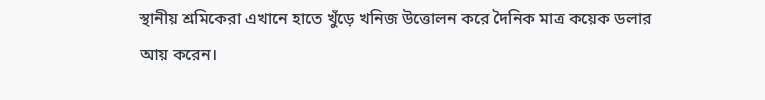স্থানীয় শ্রমিকেরা এখানে হাতে খুঁড়ে খনিজ উত্তোলন করে দৈনিক মাত্র কয়েক ডলার আয় করেন।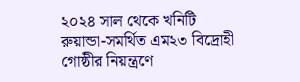২০২৪ সাল থেকে খনিটি রুয়ান্ডা-সমর্থিত এম২৩ বিদ্রোহী গোষ্ঠীর নিয়ন্ত্রণে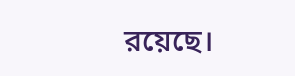রয়েছে।